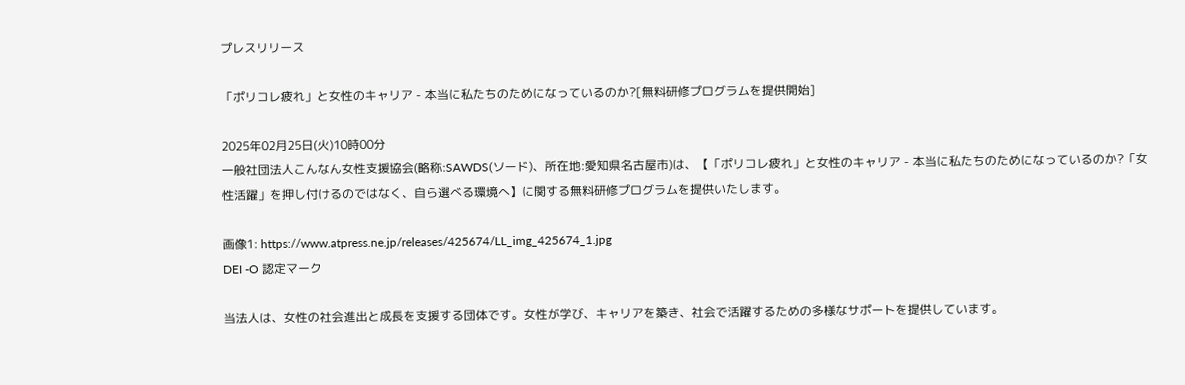プレスリリース

「ポリコレ疲れ」と女性のキャリア - 本当に私たちのためになっているのか?[無料研修プログラムを提供開始]

2025年02月25日(火)10時00分
一般社団法人こんなん女性支援協会(略称:SAWDS(ソード)、所在地:愛知県名古屋市)は、【「ポリコレ疲れ」と女性のキャリア - 本当に私たちのためになっているのか?「女性活躍」を押し付けるのではなく、自ら選べる環境へ】に関する無料研修プログラムを提供いたします。

画像1: https://www.atpress.ne.jp/releases/425674/LL_img_425674_1.jpg
DEI -O 認定マーク

当法人は、女性の社会進出と成長を支援する団体です。女性が学び、キャリアを築き、社会で活躍するための多様なサポートを提供しています。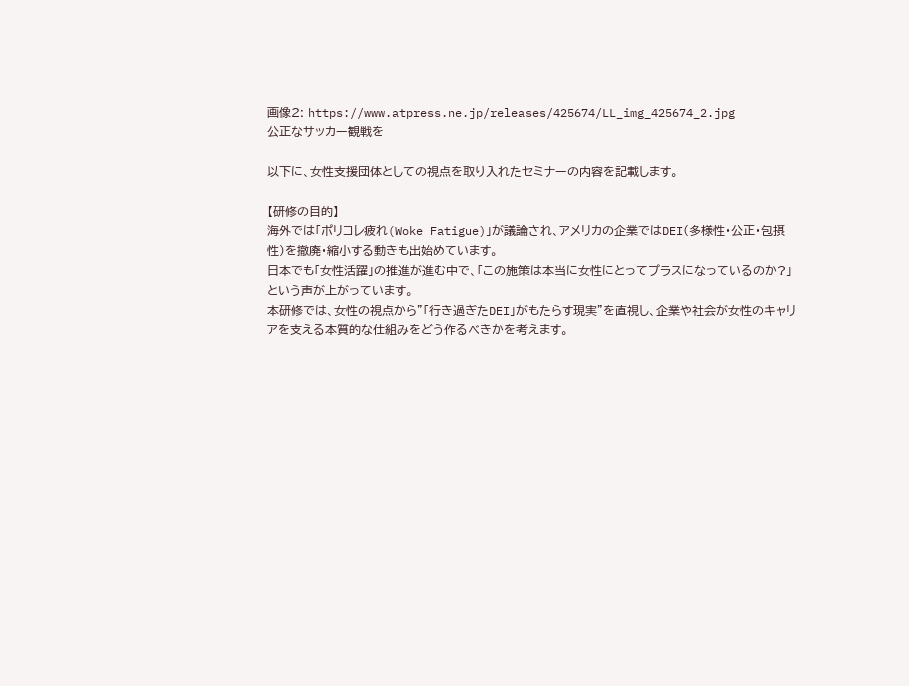画像2: https://www.atpress.ne.jp/releases/425674/LL_img_425674_2.jpg
公正なサッカー観戦を

以下に、女性支援団体としての視点を取り入れたセミナーの内容を記載します。

【研修の目的】
海外では「ポリコレ疲れ(Woke Fatigue)」が議論され、アメリカの企業ではDEI(多様性・公正・包摂性)を撤廃・縮小する動きも出始めています。
日本でも「女性活躍」の推進が進む中で、「この施策は本当に女性にとってプラスになっているのか?」という声が上がっています。
本研修では、女性の視点から"「行き過ぎたDEI」がもたらす現実"を直視し、企業や社会が女性のキャリアを支える本質的な仕組みをどう作るべきかを考えます。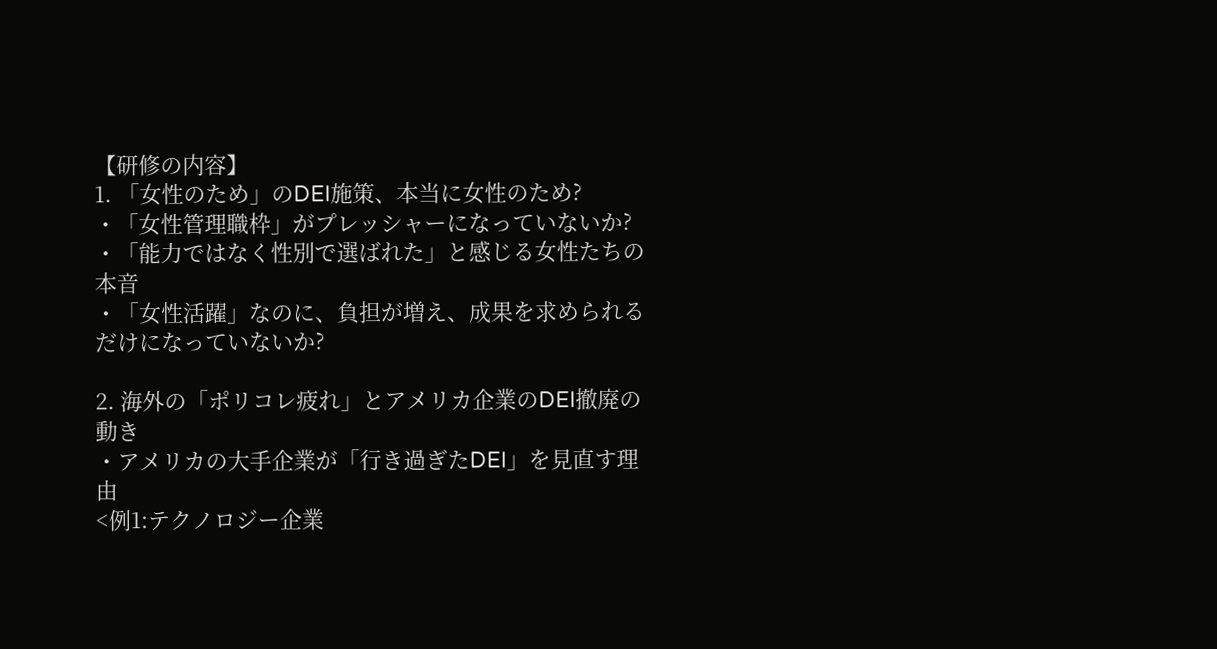【研修の内容】
1. 「女性のため」のDEI施策、本当に女性のため?
・「女性管理職枠」がプレッシャーになっていないか?
・「能力ではなく性別で選ばれた」と感じる女性たちの本音
・「女性活躍」なのに、負担が増え、成果を求められるだけになっていないか?

2. 海外の「ポリコレ疲れ」とアメリカ企業のDEI撤廃の動き
・アメリカの大手企業が「行き過ぎたDEI」を見直す理由
<例1:テクノロジー企業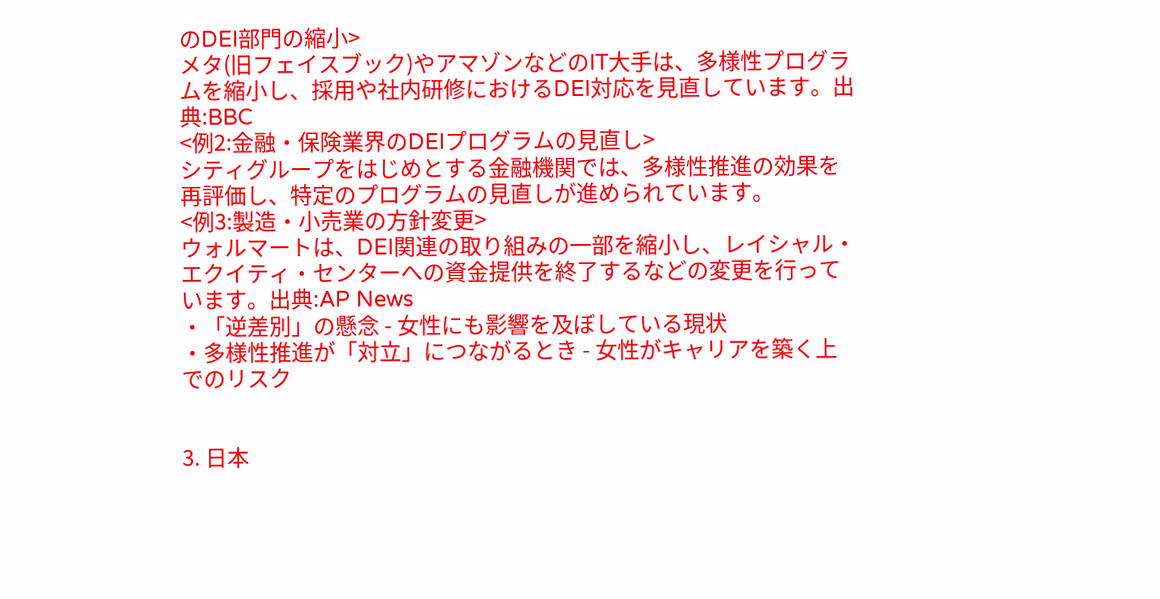のDEI部門の縮小>
メタ(旧フェイスブック)やアマゾンなどのIT大手は、多様性プログラムを縮小し、採用や社内研修におけるDEI対応を見直しています。出典:BBC
<例2:金融・保険業界のDEIプログラムの見直し>
シティグループをはじめとする金融機関では、多様性推進の効果を再評価し、特定のプログラムの見直しが進められています。
<例3:製造・小売業の方針変更>
ウォルマートは、DEI関連の取り組みの一部を縮小し、レイシャル・エクイティ・センターへの資金提供を終了するなどの変更を行っています。出典:AP News
・「逆差別」の懸念 - 女性にも影響を及ぼしている現状
・多様性推進が「対立」につながるとき - 女性がキャリアを築く上でのリスク


3. 日本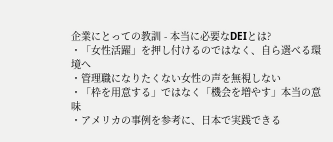企業にとっての教訓 - 本当に必要なDEIとは?
・「女性活躍」を押し付けるのではなく、自ら選べる環境へ
・管理職になりたくない女性の声を無視しない
・「枠を用意する」ではなく「機会を増やす」本当の意味
・アメリカの事例を参考に、日本で実践できる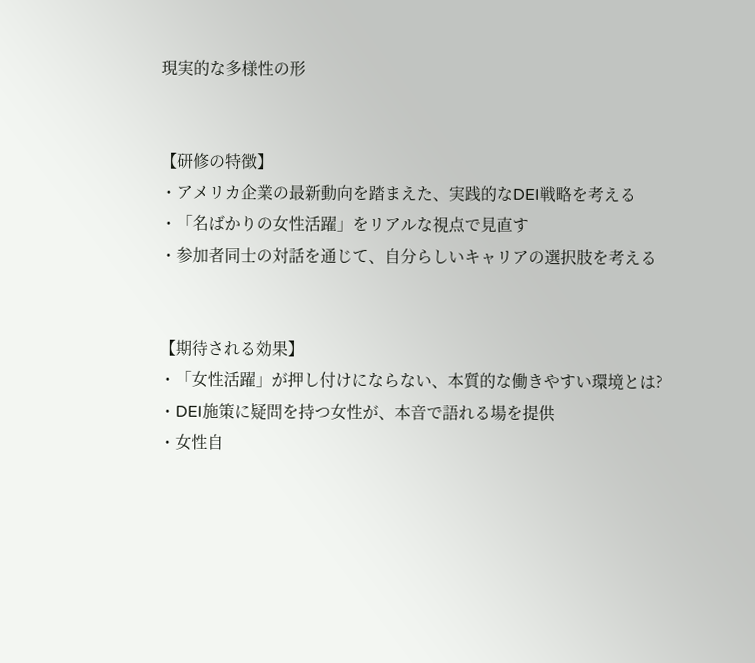現実的な多様性の形


【研修の特徴】
・アメリカ企業の最新動向を踏まえた、実践的なDEI戦略を考える
・「名ばかりの女性活躍」をリアルな視点で見直す
・参加者同士の対話を通じて、自分らしいキャリアの選択肢を考える


【期待される効果】
・「女性活躍」が押し付けにならない、本質的な働きやすい環境とは?
・DEI施策に疑問を持つ女性が、本音で語れる場を提供
・女性自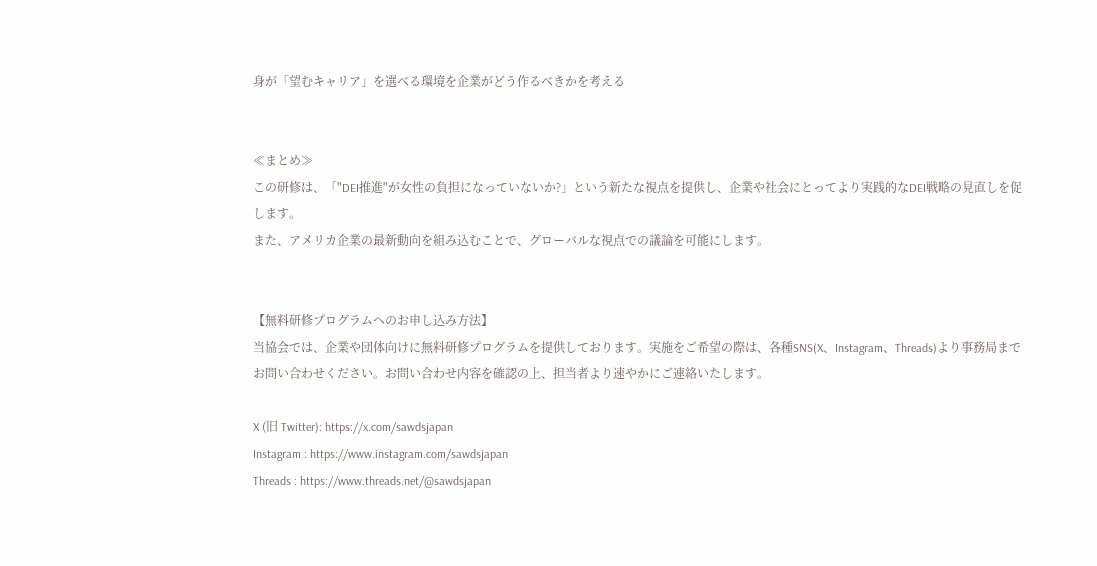身が「望むキャリア」を選べる環境を企業がどう作るべきかを考える


≪まとめ≫
この研修は、「"DEI推進"が女性の負担になっていないか?」という新たな視点を提供し、企業や社会にとってより実践的なDEI戦略の見直しを促します。
また、アメリカ企業の最新動向を組み込むことで、グローバルな視点での議論を可能にします。


【無料研修プログラムへのお申し込み方法】
当協会では、企業や団体向けに無料研修プログラムを提供しております。実施をご希望の際は、各種SNS(X、Instagram、Threads)より事務局までお問い合わせください。お問い合わせ内容を確認の上、担当者より速やかにご連絡いたします。

X (旧 Twitter): https://x.com/sawdsjapan
Instagram : https://www.instagram.com/sawdsjapan
Threads : https://www.threads.net/@sawdsjapan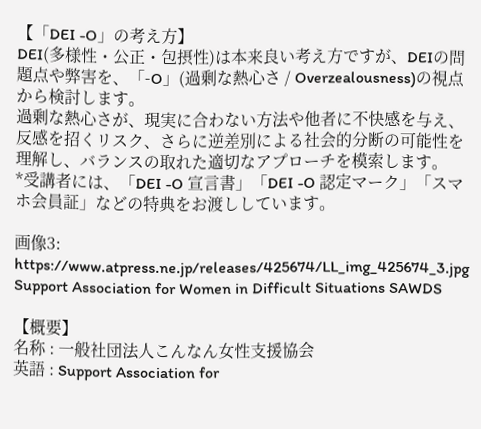【「DEI -O」の考え方】
DEI(多様性・公正・包摂性)は本来良い考え方ですが、DEIの問題点や弊害を、「-O」(過剰な熱心さ / Overzealousness)の視点から検討します。
過剰な熱心さが、現実に合わない方法や他者に不快感を与え、反感を招くリスク、さらに逆差別による社会的分断の可能性を理解し、バランスの取れた適切なアプローチを模索します。
*受講者には、「DEI -O 宣言書」「DEI -O 認定マーク」「スマホ会員証」などの特典をお渡ししています。

画像3: https://www.atpress.ne.jp/releases/425674/LL_img_425674_3.jpg
Support Association for Women in Difficult Situations SAWDS

【概要】
名称 : 一般社団法人こんなん女性支援協会
英語 : Support Association for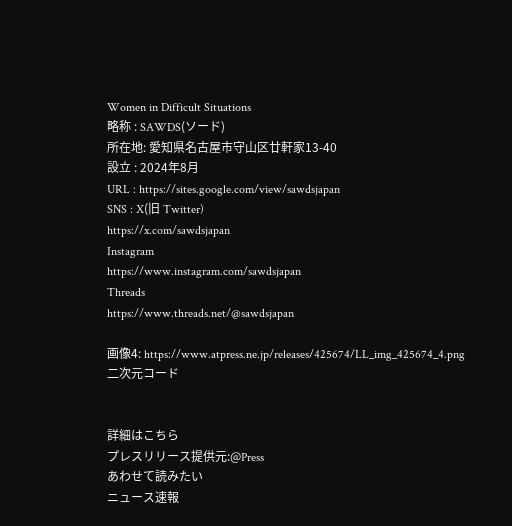Women in Difficult Situations
略称 : SAWDS(ソード)
所在地: 愛知県名古屋市守山区廿軒家13-40
設立 : 2024年8月
URL : https://sites.google.com/view/sawdsjapan
SNS : X(旧 Twitter)
https://x.com/sawdsjapan
Instagram
https://www.instagram.com/sawdsjapan
Threads
https://www.threads.net/@sawdsjapan

画像4: https://www.atpress.ne.jp/releases/425674/LL_img_425674_4.png
二次元コード


詳細はこちら
プレスリリース提供元:@Press
あわせて読みたい
ニュース速報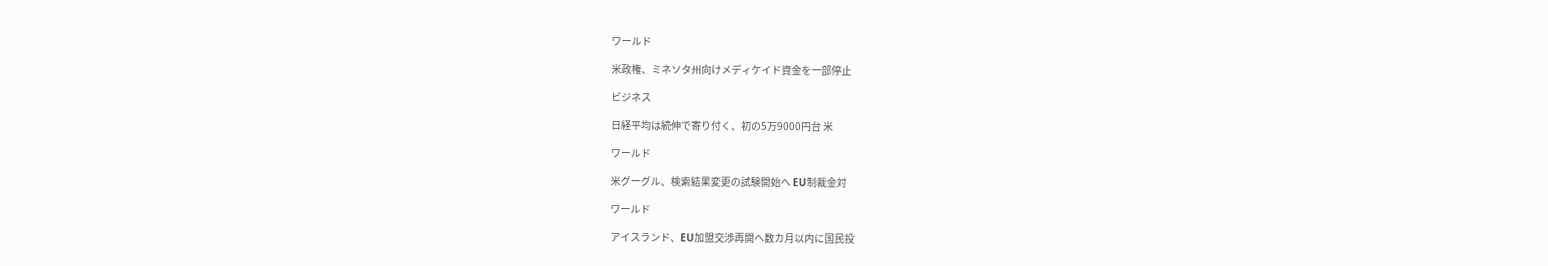ワールド

米政権、ミネソタ州向けメディケイド資金を一部停止

ビジネス

日経平均は続伸で寄り付く、初の5万9000円台 米

ワールド

米グーグル、検索結果変更の試験開始へ EU制裁金対

ワールド

アイスランド、EU加盟交渉再開へ数カ月以内に国民投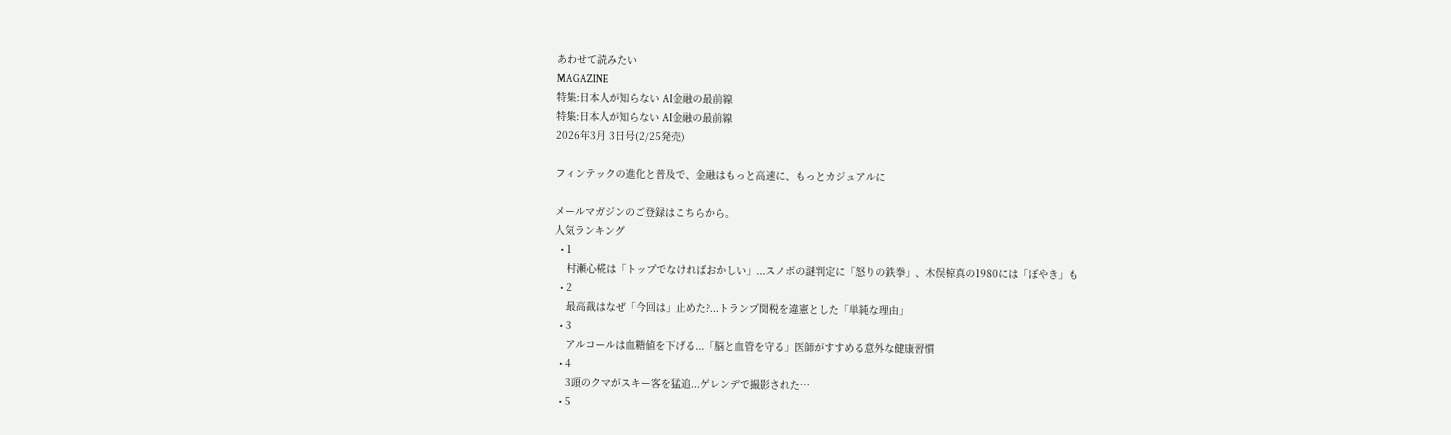あわせて読みたい
MAGAZINE
特集:日本人が知らない AI金融の最前線
特集:日本人が知らない AI金融の最前線
2026年3月 3日号(2/25発売)

フィンテックの進化と普及で、金融はもっと高速に、もっとカジュアルに

メールマガジンのご登録はこちらから。
人気ランキング
  • 1
    村瀬心椛は「トップでなければおかしい」...スノボの謎判定に「怒りの鉄拳」、木俣椋真の1980には「ぼやき」も
  • 2
    最高裁はなぜ「今回は」止めた?...トランプ関税を違憲とした「単純な理由」
  • 3
    アルコールは血糖値を下げる...「脳と血管を守る」医師がすすめる意外な健康習慣
  • 4
    3頭のクマがスキー客を猛追...ゲレンデで撮影された…
  • 5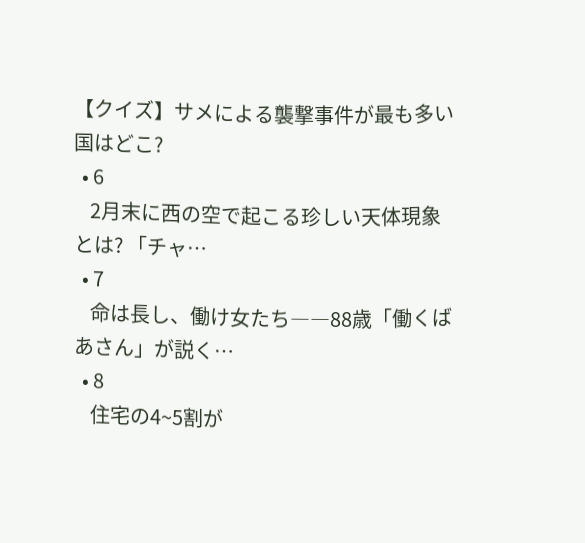【クイズ】サメによる襲撃事件が最も多い国はどこ?
  • 6
    2月末に西の空で起こる珍しい天体現象とは? 「チャ…
  • 7
    命は長し、働け女たち――88歳「働くばあさん」が説く…
  • 8
    住宅の4~5割が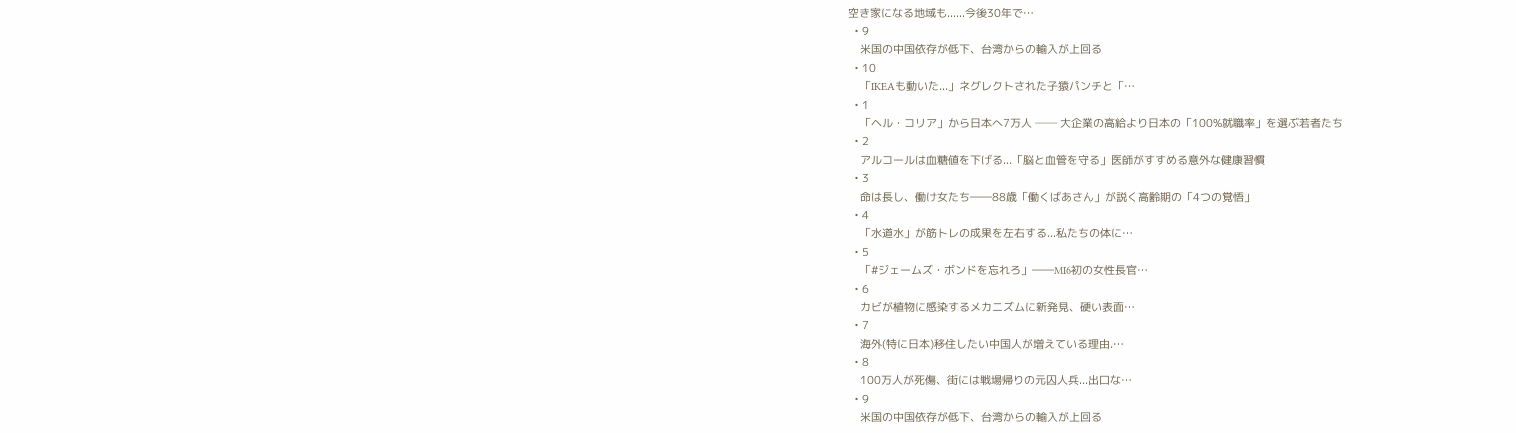空き家になる地域も......今後30年で…
  • 9
    米国の中国依存が低下、台湾からの輸入が上回る
  • 10
    「IKEAも動いた...」ネグレクトされた子猿パンチと「…
  • 1
    「ヘル・コリア」から日本へ7万人 ── 大企業の高給より日本の「100%就職率」を選ぶ若者たち
  • 2
    アルコールは血糖値を下げる...「脳と血管を守る」医師がすすめる意外な健康習慣
  • 3
    命は長し、働け女たち――88歳「働くばあさん」が説く高齢期の「4つの覚悟」
  • 4
    「水道水」が筋トレの成果を左右する...私たちの体に…
  • 5
    「#ジェームズ・ボンドを忘れろ」――MI6初の女性長官…
  • 6
    カビが植物に感染するメカニズムに新発見、硬い表面…
  • 7
    海外(特に日本)移住したい中国人が増えている理由.…
  • 8
    100万人が死傷、街には戦場帰りの元囚人兵...出口な…
  • 9
    米国の中国依存が低下、台湾からの輸入が上回る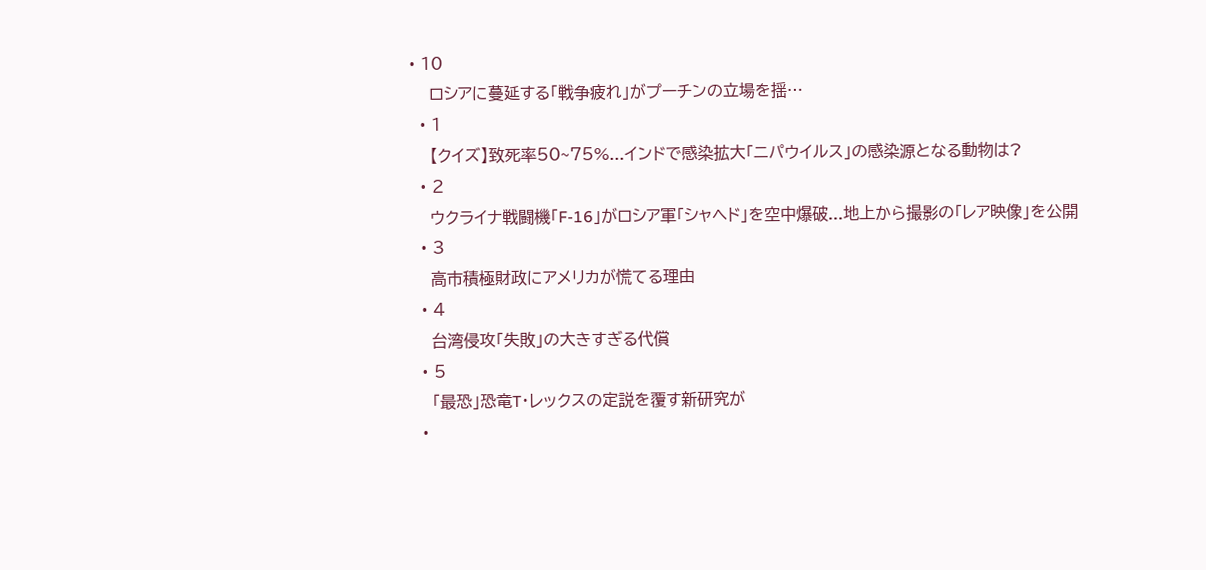• 10
    ロシアに蔓延する「戦争疲れ」がプーチンの立場を揺…
  • 1
    【クイズ】致死率50~75%...インドで感染拡大「ニパウイルス」の感染源となる動物は?
  • 2
    ウクライナ戦闘機「F-16」がロシア軍「シャヘド」を空中爆破...地上から撮影の「レア映像」を公開
  • 3
    高市積極財政にアメリカが慌てる理由
  • 4
    台湾侵攻「失敗」の大きすぎる代償
  • 5
    「最恐」恐竜T・レックスの定説を覆す新研究が
  •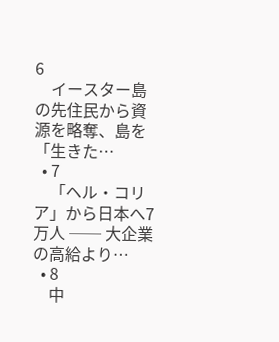6
    イースター島の先住民から資源を略奪、島を「生きた…
  • 7
    「ヘル・コリア」から日本へ7万人 ── 大企業の高給より…
  • 8
    中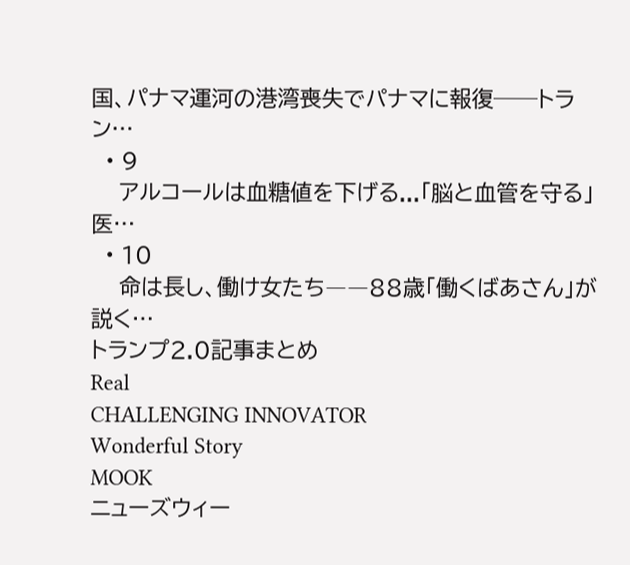国、パナマ運河の港湾喪失でパナマに報復──トラン…
  • 9
    アルコールは血糖値を下げる...「脳と血管を守る」医…
  • 10
    命は長し、働け女たち――88歳「働くばあさん」が説く…
トランプ2.0記事まとめ
Real
CHALLENGING INNOVATOR
Wonderful Story
MOOK
ニューズウィー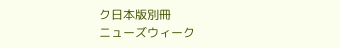ク日本版別冊
ニューズウィーク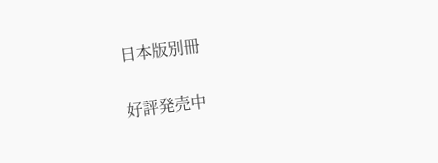日本版別冊

好評発売中